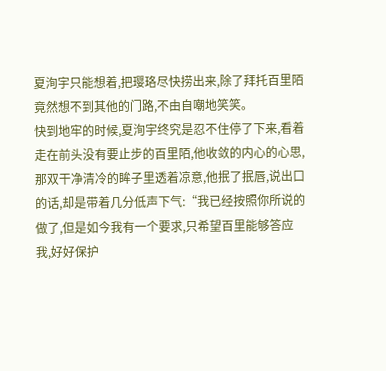夏洵宇只能想着,把璎珞尽快捞出来,除了拜托百里陌竟然想不到其他的门路,不由自嘲地笑笑。
快到地牢的时候,夏洵宇终究是忍不住停了下来,看着走在前头没有要止步的百里陌,他收敛的内心的心思,那双干净清冷的眸子里透着凉意,他抿了抿唇,说出口的话,却是带着几分低声下气:“我已经按照你所说的做了,但是如今我有一个要求,只希望百里能够答应我,好好保护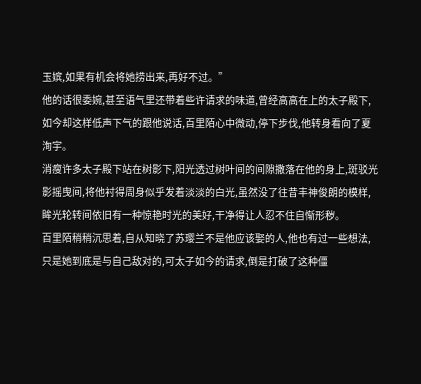玉嫔,如果有机会将她捞出来,再好不过。”
他的话很委婉,甚至语气里还带着些许请求的味道,曾经高高在上的太子殿下,如今却这样低声下气的跟他说话,百里陌心中微动,停下步伐,他转身看向了夏洵宇。
消瘦许多太子殿下站在树影下,阳光透过树叶间的间隙撒落在他的身上,斑驳光影摇曳间,将他衬得周身似乎发着淡淡的白光,虽然没了往昔丰神俊朗的模样,眸光轮转间依旧有一种惊艳时光的美好,干净得让人忍不住自惭形秽。
百里陌稍稍沉思着,自从知晓了苏璎兰不是他应该娶的人,他也有过一些想法,只是她到底是与自己敌对的,可太子如今的请求,倒是打破了这种僵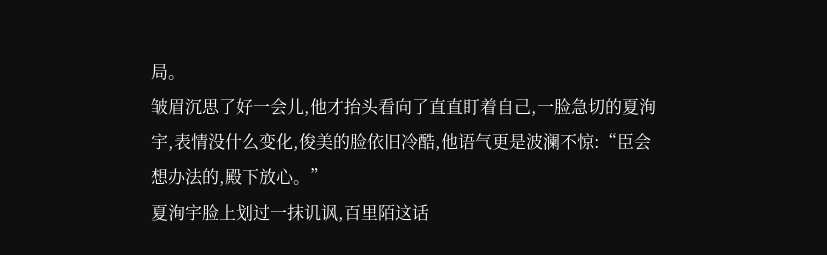局。
皱眉沉思了好一会儿,他才抬头看向了直直盯着自己,一脸急切的夏洵宇,表情没什么变化,俊美的脸依旧冷酷,他语气更是波澜不惊:“臣会想办法的,殿下放心。”
夏洵宇脸上划过一抹讥讽,百里陌这话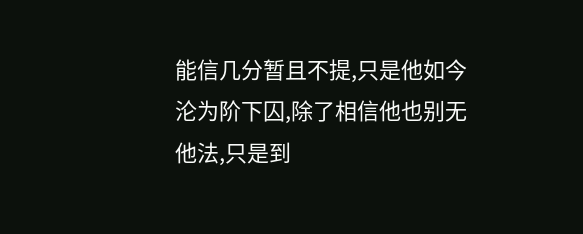能信几分暂且不提,只是他如今沦为阶下囚,除了相信他也别无他法,只是到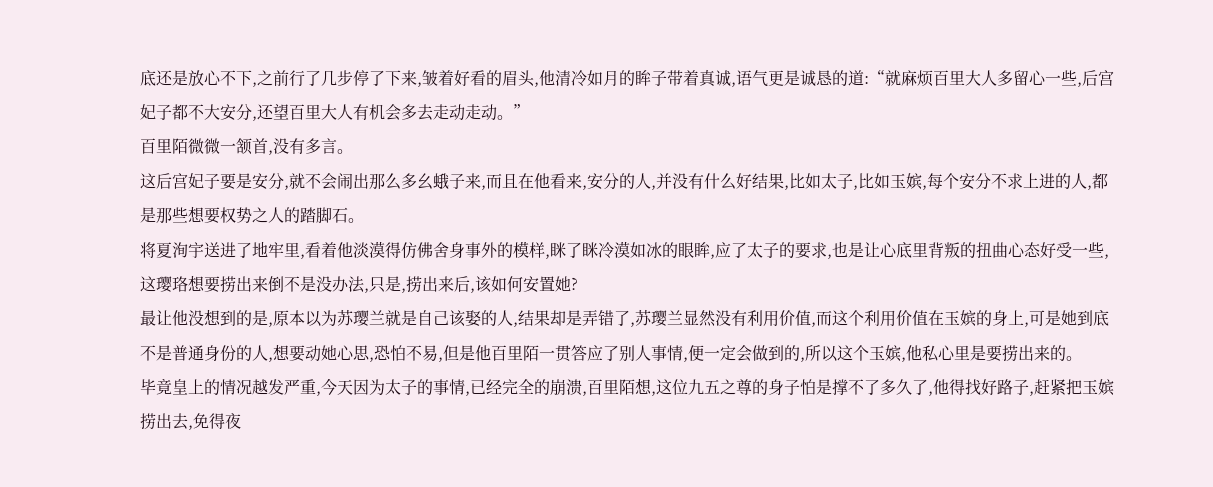底还是放心不下,之前行了几步停了下来,皱着好看的眉头,他清冷如月的眸子带着真诚,语气更是诚恳的道:“就麻烦百里大人多留心一些,后宫妃子都不大安分,还望百里大人有机会多去走动走动。”
百里陌微微一颔首,没有多言。
这后宫妃子要是安分,就不会闹出那么多幺蛾子来,而且在他看来,安分的人,并没有什么好结果,比如太子,比如玉嫔,每个安分不求上进的人,都是那些想要权势之人的踏脚石。
将夏洵宇送进了地牢里,看着他淡漠得仿佛舍身事外的模样,眯了眯冷漠如冰的眼眸,应了太子的要求,也是让心底里背叛的扭曲心态好受一些,这璎珞想要捞出来倒不是没办法,只是,捞出来后,该如何安置她?
最让他没想到的是,原本以为苏璎兰就是自己该娶的人,结果却是弄错了,苏璎兰显然没有利用价值,而这个利用价值在玉嫔的身上,可是她到底不是普通身份的人,想要动她心思,恐怕不易,但是他百里陌一贯答应了别人事情,便一定会做到的,所以这个玉嫔,他私心里是要捞出来的。
毕竟皇上的情况越发严重,今天因为太子的事情,已经完全的崩溃,百里陌想,这位九五之尊的身子怕是撑不了多久了,他得找好路子,赶紧把玉嫔捞出去,免得夜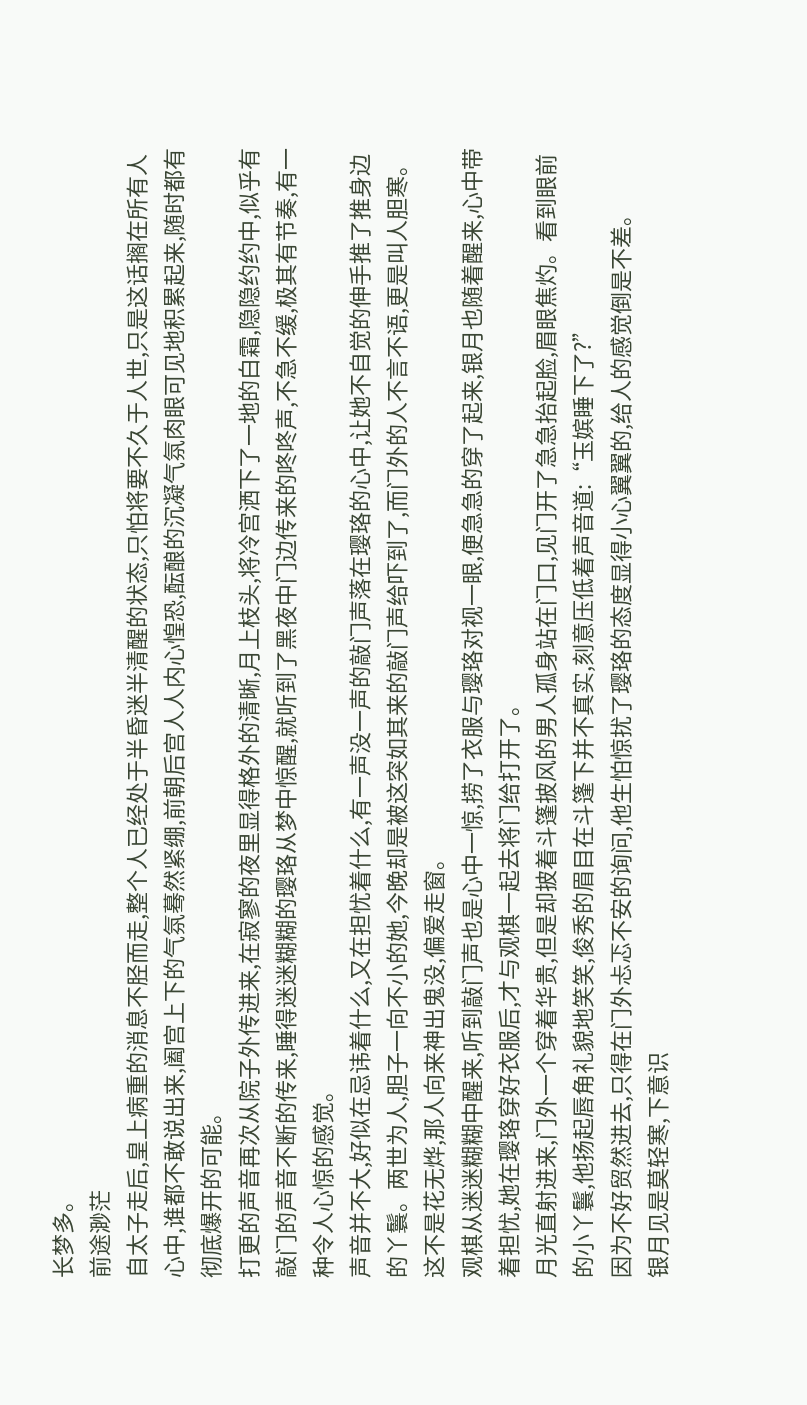长梦多。
前途渺茫
自太子走后,皇上病重的消息不胫而走,整个人已经处于半昏迷半清醒的状态,只怕将要不久于人世,只是这话搁在所有人心中,谁都不敢说出来,阖宫上下的气氛蓦然紧绷,前朝后宫人人内心惶恐,酝酿的沉凝气氛肉眼可见地积累起来,随时都有彻底爆开的可能。
打更的声音再次从院子外传进来,在寂寥的夜里显得格外的清晰,月上枝头,将冷宫洒下了一地的白霜,隐隐约约中,似乎有敲门的声音不断的传来,睡得迷迷糊糊的璎珞从梦中惊醒,就听到了黑夜中门边传来的咚咚声,不急不缓,极其有节奏,有一种令人心惊的感觉。
声音并不大,好似在忌讳着什么,又在担忧着什么,有一声没一声的敲门声落在璎珞的心中,让她不自觉的伸手推了推身边的丫鬟。两世为人,胆子一向不小的她,今晚却是被这突如其来的敲门声给吓到了,而门外的人不言不语,更是叫人胆寒。
这不是花无烨,那人向来神出鬼没,偏爱走窗。
观棋从迷迷糊糊中醒来,听到敲门声也是心中一惊,捞了衣服与璎珞对视一眼,便急急的穿了起来,银月也随着醒来,心中带着担忧,她在璎珞穿好衣服后,才与观棋一起去将门给打开了。
月光直射进来,门外一个穿着华贵,但是却披着斗篷披风的男人孤身站在门口,见门开了急急抬起脸,眉眼焦灼。看到眼前的小丫鬟,他扬起唇角礼貌地笑笑,俊秀的眉目在斗篷下并不真实,刻意压低着声音道:“玉嫔睡下了?”
因为不好贸然进去,只得在门外忐忑不安的询问,他生怕惊扰了璎珞的态度显得小心翼翼的,给人的感觉倒是不差。
银月见是莫轻寒,下意识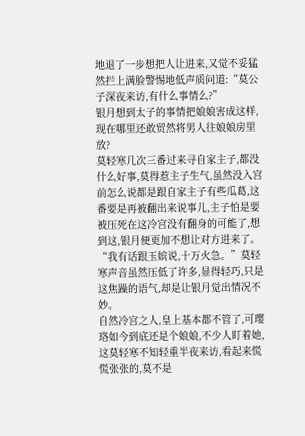地退了一步想把人让进来,又觉不妥猛然拦上满脸警惕地低声质问道:“莫公子深夜来访,有什么事情么?”
银月想到太子的事情把娘娘害成这样,现在哪里还敢贸然将男人往娘娘房里放?
莫轻寒几次三番过来寻自家主子,都没什么好事,莫得惹主子生气,虽然没入宫前怎么说都是跟自家主子有些瓜葛,这番要是再被翻出来说事儿,主子怕是要被压死在这冷宫没有翻身的可能了,想到这,银月便更加不想让对方进来了。
“我有话跟玉嫔说,十万火急。”莫轻寒声音虽然压低了许多,显得轻巧,只是这焦躁的语气,却是让银月觉出情况不妙。
自然冷宫之人,皇上基本都不管了,可璎珞如今到底还是个娘娘,不少人盯着她,这莫轻寒不知轻重半夜来访,看起来慌慌张张的,莫不是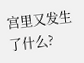宫里又发生了什么?